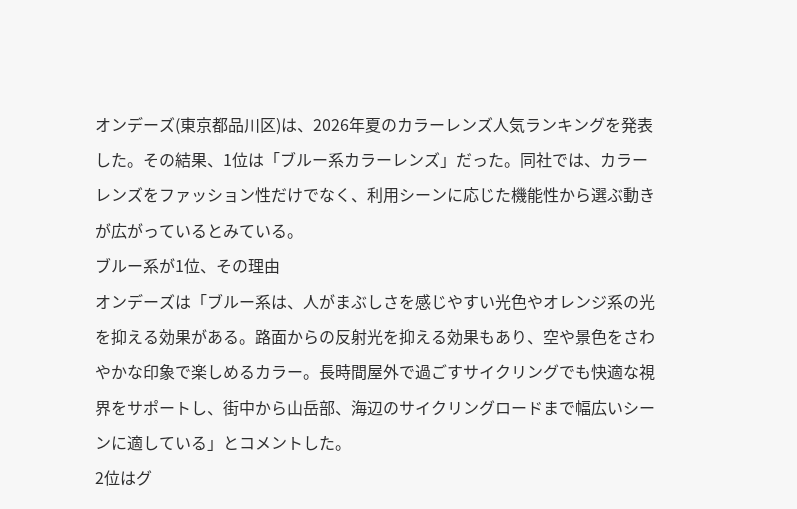オンデーズ(東京都品川区)は、2026年夏のカラーレンズ人気ランキングを発表した。その結果、1位は「ブルー系カラーレンズ」だった。同社では、カラーレンズをファッション性だけでなく、利用シーンに応じた機能性から選ぶ動きが広がっているとみている。
ブルー系が1位、その理由
オンデーズは「ブルー系は、人がまぶしさを感じやすい光色やオレンジ系の光を抑える効果がある。路面からの反射光を抑える効果もあり、空や景色をさわやかな印象で楽しめるカラー。長時間屋外で過ごすサイクリングでも快適な視界をサポートし、街中から山岳部、海辺のサイクリングロードまで幅広いシーンに適している」とコメントした。
2位はグ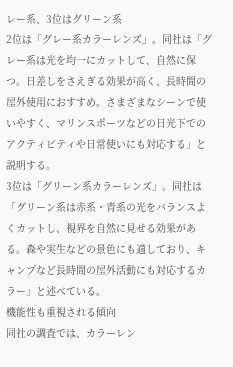レー系、3位はグリーン系
2位は「グレー系カラーレンズ」。同社は「グレー系は光を均一にカットして、自然に保つ。日差しをさえぎる効果が高く、長時間の屋外使用におすすめ。さまざまなシーンで使いやすく、マリンスポーツなどの日光下でのアクティビティや日常使いにも対応する」と説明する。
3位は「グリーン系カラーレンズ」。同社は「グリーン系は赤系・青系の光をバランスよくカットし、視界を自然に見せる効果がある。森や実生などの景色にも適しており、キャンプなど長時間の屋外活動にも対応するカラー」と述べている。
機能性も重視される傾向
同社の調査では、カラーレン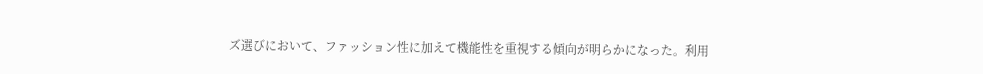ズ選びにおいて、ファッション性に加えて機能性を重視する傾向が明らかになった。利用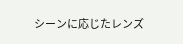シーンに応じたレンズ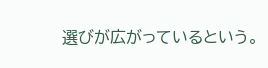選びが広がっているという。